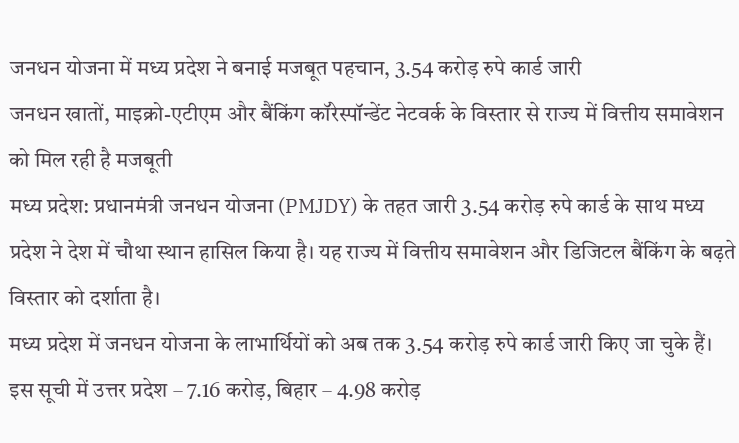जनधन योजना में मध्य प्रदेश ने बनाई मजबूत पहचान, 3.54 करोड़ रुपे कार्ड जारी
जनधन खातों, माइक्रो-एटीएम और बैंकिंग कॉरेस्पॉन्डेंट नेटवर्क के विस्तार से राज्य में वित्तीय समावेशन को मिल रही है मजबूती
मध्य प्रदेश: प्रधानमंत्री जनधन योजना (PMJDY) के तहत जारी 3.54 करोड़ रुपे कार्ड के साथ मध्य प्रदेश ने देश में चौथा स्थान हासिल किया है। यह राज्य में वित्तीय समावेशन और डिजिटल बैंकिंग के बढ़ते विस्तार को दर्शाता है।
मध्य प्रदेश में जनधन योजना के लाभार्थियों को अब तक 3.54 करोड़ रुपे कार्ड जारी किए जा चुके हैं। इस सूची में उत्तर प्रदेश – 7.16 करोड़, बिहार – 4.98 करोड़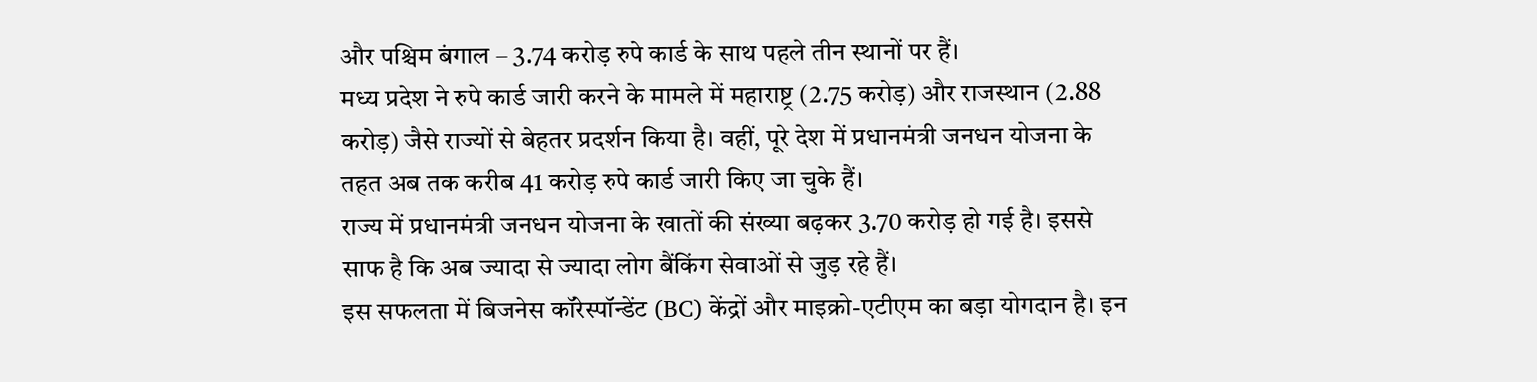और पश्चिम बंगाल – 3.74 करोड़ रुपे कार्ड के साथ पहले तीन स्थानों पर हैं।
मध्य प्रदेश ने रुपे कार्ड जारी करने के मामले में महाराष्ट्र (2.75 करोड़) और राजस्थान (2.88 करोड़) जैसे राज्यों से बेहतर प्रदर्शन किया है। वहीं, पूरे देश में प्रधानमंत्री जनधन योजना के तहत अब तक करीब 41 करोड़ रुपे कार्ड जारी किए जा चुके हैं।
राज्य में प्रधानमंत्री जनधन योजना के खातों की संख्या बढ़कर 3.70 करोड़ हो गई है। इससे साफ है कि अब ज्यादा से ज्यादा लोग बैंकिंग सेवाओं से जुड़ रहे हैं।
इस सफलता में बिजनेस कॉरेस्पॉन्डेंट (BC) केंद्रों और माइक्रो-एटीएम का बड़ा योगदान है। इन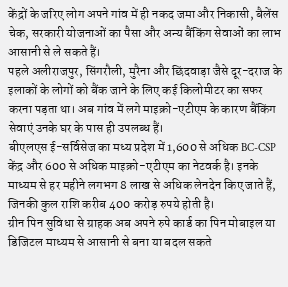केंद्रों के जरिए लोग अपने गांव में ही नकद जमा और निकासी, बैलेंस चेक, सरकारी योजनाओं का पैसा और अन्य बैंकिंग सेवाओं का लाभ आसानी से ले सकते हैं।
पहले अलीराजपुर, सिंगरौली, मुरैना और छिंदवाड़ा जैसे दूर-दराज के इलाकों के लोगों को बैंक जाने के लिए कई किलोमीटर का सफर करना पड़ता था। अब गांव में लगे माइक्रो-एटीएम के कारण बैंकिंग सेवाएं उनके घर के पास ही उपलब्ध हैं।
बीएलएस ई-सर्विसेज का मध्य प्रदेश में 1,600 से अधिक BC-CSP केंद्र और 600 से अधिक माइक्रो-एटीएम का नेटवर्क है। इनके माध्यम से हर महीने लगभग 8 लाख से अधिक लेनदेन किए जाते हैं, जिनकी कुल राशि करीब 400 करोड़ रुपये होती है।
ग्रीन पिन सुविधा से ग्राहक अब अपने रुपे कार्ड का पिन मोबाइल या डिजिटल माध्यम से आसानी से बना या बदल सकते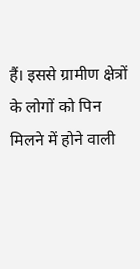हैं। इससे ग्रामीण क्षेत्रों के लोगों को पिन मिलने में होने वाली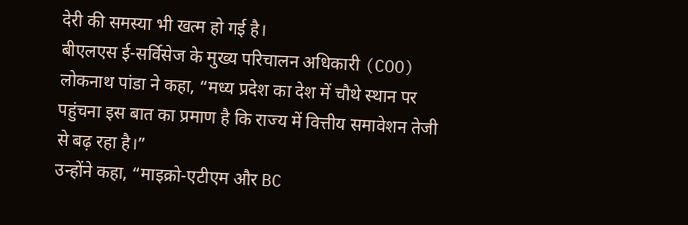देरी की समस्या भी खत्म हो गई है।
बीएलएस ई-सर्विसेज के मुख्य परिचालन अधिकारी (COO) लोकनाथ पांडा ने कहा, “मध्य प्रदेश का देश में चौथे स्थान पर पहुंचना इस बात का प्रमाण है कि राज्य में वित्तीय समावेशन तेजी से बढ़ रहा है।”
उन्होंने कहा, “माइक्रो-एटीएम और BC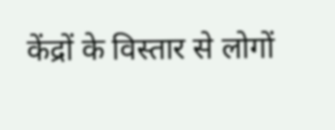केंद्रों के विस्तार से लोगों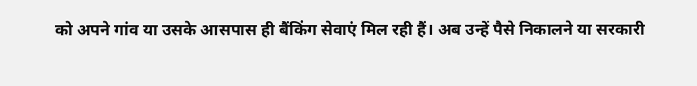को अपने गांव या उसके आसपास ही बैंकिंग सेवाएं मिल रही हैं। अब उन्हें पैसे निकालने या सरकारी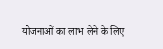योजनाओं का लाभ लेने के लिए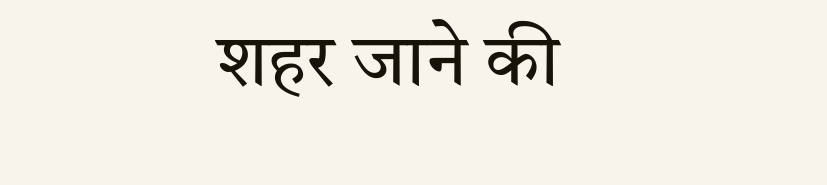शहर जाने की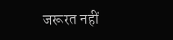जरूरत नहीं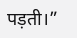पड़ती।”